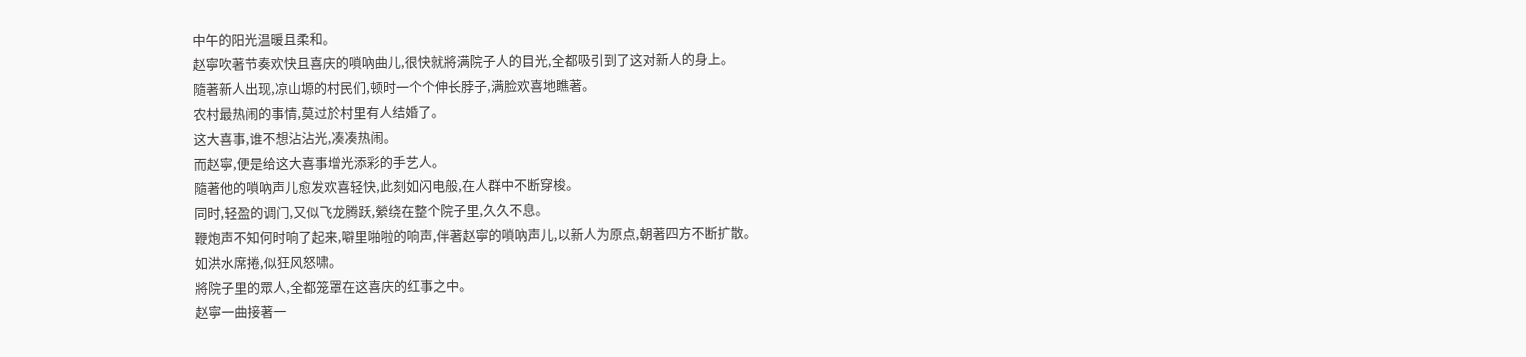中午的阳光温暖且柔和。
赵寧吹著节奏欢快且喜庆的嗩吶曲儿,很快就將满院子人的目光,全都吸引到了这对新人的身上。
隨著新人出现,凉山塬的村民们,顿时一个个伸长脖子,满脸欢喜地瞧著。
农村最热闹的事情,莫过於村里有人结婚了。
这大喜事,谁不想沾沾光,凑凑热闹。
而赵寧,便是给这大喜事增光添彩的手艺人。
隨著他的嗩吶声儿愈发欢喜轻快,此刻如闪电般,在人群中不断穿梭。
同时,轻盈的调门,又似飞龙腾跃,縈绕在整个院子里,久久不息。
鞭炮声不知何时响了起来,噼里啪啦的响声,伴著赵寧的嗩吶声儿,以新人为原点,朝著四方不断扩散。
如洪水席捲,似狂风怒啸。
將院子里的眾人,全都笼罩在这喜庆的红事之中。
赵寧一曲接著一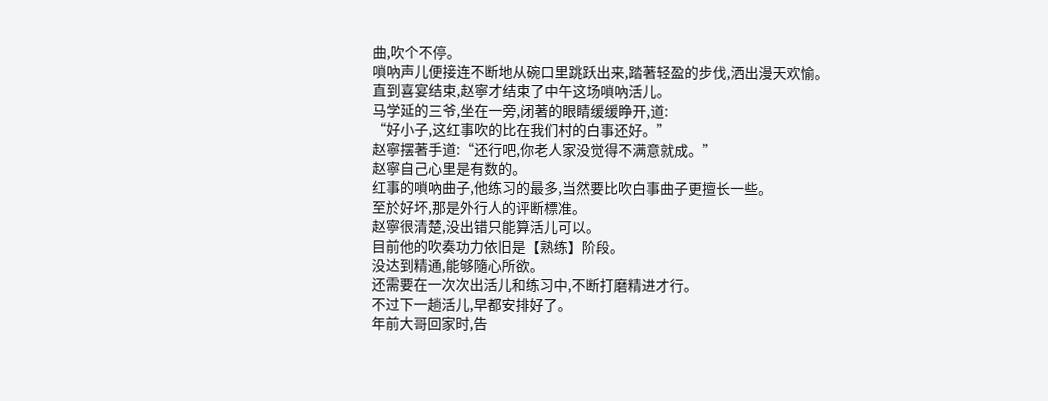曲,吹个不停。
嗩吶声儿便接连不断地从碗口里跳跃出来,踏著轻盈的步伐,洒出漫天欢愉。
直到喜宴结束,赵寧才结束了中午这场嗩吶活儿。
马学延的三爷,坐在一旁,闭著的眼睛缓缓睁开,道:
“好小子,这红事吹的比在我们村的白事还好。”
赵寧摆著手道:“还行吧,你老人家没觉得不满意就成。”
赵寧自己心里是有数的。
红事的嗩吶曲子,他练习的最多,当然要比吹白事曲子更擅长一些。
至於好坏,那是外行人的评断標准。
赵寧很清楚,没出错只能算活儿可以。
目前他的吹奏功力依旧是【熟练】阶段。
没达到精通,能够隨心所欲。
还需要在一次次出活儿和练习中,不断打磨精进才行。
不过下一趟活儿,早都安排好了。
年前大哥回家时,告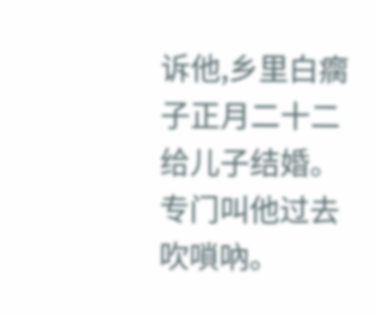诉他,乡里白瘸子正月二十二给儿子结婚。
专门叫他过去吹嗩吶。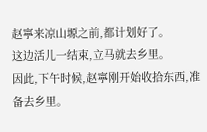赵寧来凉山塬之前,都计划好了。
这边活儿一结束,立马就去乡里。
因此,下午时候,赵寧刚开始收拾东西,准备去乡里。